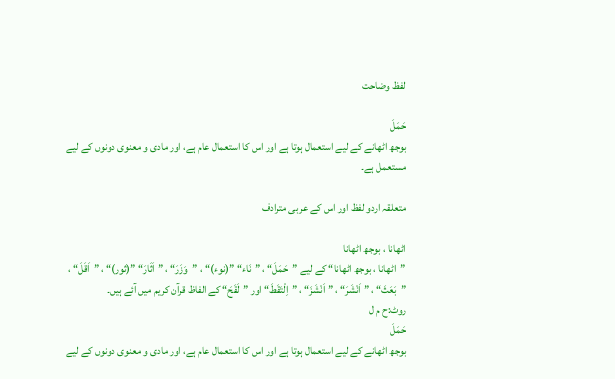لفظ وضاحت

حَمَلَ
بوجھ اٹھانے کے لیے استعمال ہوتا ہے اور اس کا استعمال عام ہے، اور مادی و معنوی دونوں کے لیے مستعمل ہے۔

متعلقہ اردو لفظ اور اس کے عربی مترادف

اٹھانا ، بوجھ اٹھانا
”اٹھانا ، بوجھ اٹھانا“ کے لیے ”حَمَلَ“ ، ”نَاء“ ”(نوء)“ ، ”وَزَرَ“ ، ”اَثَارَ“ ”(ثور)“ ، ”اَقَلَ“ ، ”بَعَثَ“ ، ”اَنْشَرَ“ ، ”اَنْشَزَ“ ، ”اِلْتَقَطَ“ اور ”لَقَحَ“ کے الفاظ قرآن کریم میں آئے ہیں۔
روٹ:ح م ل
حَمَلَ
بوجھ اٹھانے کے لیے استعمال ہوتا ہے اور اس کا استعمال عام ہے، اور مادی و معنوی دونوں کے لیے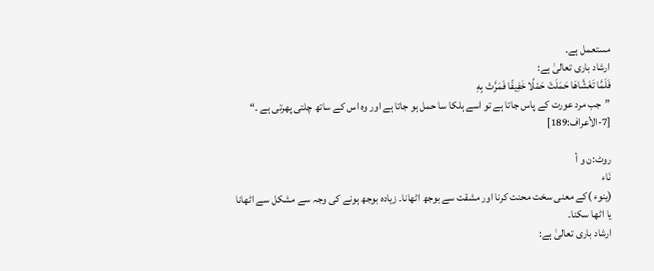مستعمل ہے۔
ارشاد باری تعالیٰ ہے:
فَلَمَّا تَغَشَّاهَا حَمَلَتْ حَمْلًا خَفِيفًا فَمَرَّتْ بِهِ
”جب مرد عورت کے پاس جاتا ہے تو اسے ہلکا سا حمل ہو جاتا ہے اور وہ اس کے ساتھ چلتی پھرتی ہے ۔“
[7-الأعراف:189]

روٹ:ن و أ
نَاء
(ینوء )کے معنی سخت محنت کرنا اور مشقت سے بوجھ اٹھانا۔ زیادہ بوجھ ہونے کی وجہ سے مشکل سے اٹھانا یا اٹھا سکنا۔
ارشاد باری تعالیٰ ہے: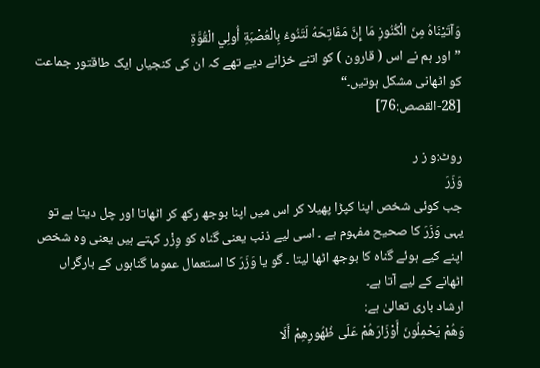وَآتَيْنَاهُ مِنَ الْكُنُوزِ مَا إِنَّ مَفَاتِحَهُ لَتَنُوءُ بِالْعُصْبَةِ أُولِي الْقُوَّةِ
”اور ہم نے اس ( قارون ) کو اتنے خزانے دیے تھے کہ ان کی کنجیاں ایک طاقتور جماعت کو اٹھانی مشکل ہوتیں۔“
[28-القصص:76]

روٹ:و ز ر
وَزَرَ
جب کوئی شخص اپنا کپڑا پھیلا کر اس میں اپنا بوجھ رکھ کر اٹھاتا اور چل دیتا ہے تو یہی وَزَرَ کا صحیح مفہوم ہے ۔ اسی لیے ذنب یعنی گناہ کو وِزْر کہتے ہیں یعنی وہ شخص اپنے کیے ہوئے گناہ کا بوجھ اٹھا لیتا ۔ گو یا وَزَرَ کا استعمال عموما گناہوں کے بارگراں اٹھانے کے لیے آتا ہے۔
ارشاد باری تعالیٰ ہے:
وَهُمْ يَحْمِلُونَ أَوْزَارَهُمْ عَلَى ظُهُورِهِمْ أَلَا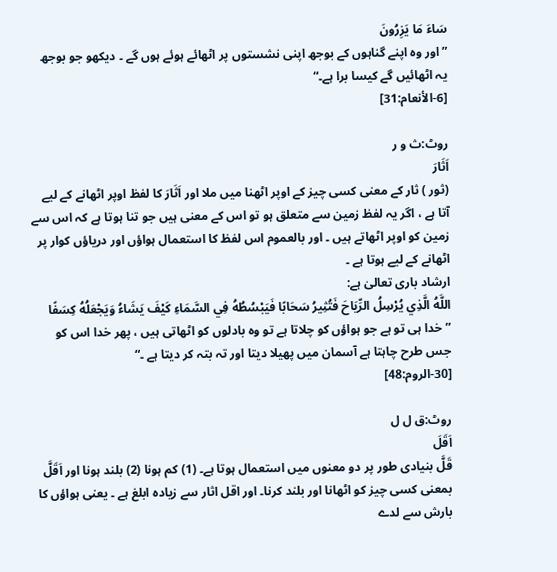سَاءَ مَا يَزِرُونَ
”اور وہ اپنے گناہوں کے بوجھ اپنی نشستوں پر اٹھائے ہوئے ہوں گے ۔ دیکھو جو بوجھ یہ اٹھائیں گے کیسا برا ہے۔“
[6-الأنعام:31]

روٹ:ث و ر
اَثَارَ
(ثور ) ثار کے معنی کسی چیز کے اوپر اٹھنا میں ملا اور اَثَارَ کا لفظ اوپر اٹھانے کے لیے آتا ہے ، اگر یہ لفظ زمین سے متعلق ہو تو اس کے معنی ہیں جو تنا ہوتا ہے کہ اس سے زمین کو اوپر اٹھاتے ہیں ۔ اور بالعموم اس لفظ کا استعمال ہواؤں اور دریاؤں کوار پر اٹھانے کے لیے ہوتا ہے ۔
ارشاد باری تعالیٰ ہے:
اللَّهُ الَّذِي يُرْسِلُ الرِّيَاحَ فَتُثِيرُ سَحَابًا فَيَبْسُطُهُ فِي السَّمَاءِ كَيْفَ يَشَاءُ وَيَجْعَلُهُ كِسَفًا
”خدا ہی تو ہے جو ہواؤں کو چلاتا ہے تو وہ بادلوں کو اٹھاتی ہیں ، پھر خدا اس کو جس طرح چاہتا ہے آسمان میں پھیلا دیتا اور تہ بتہ کر دیتا ہے ۔“
[30-الروم:48]

روٹ:ق ل ل
اَقَلَ
قَلَّ بنیادی طور پر دو معنوں میں استعمال ہوتا ہے۔ (1) کم ہونا (2) بلند ہونا اور اَقَلَّ بمعنی کسی چیز کو اٹھانا اور بلند کرنا۔ اور اقل اثار سے زیادہ ابلغ ہے ۔ یعنی ہواؤں کا بارش سے لدے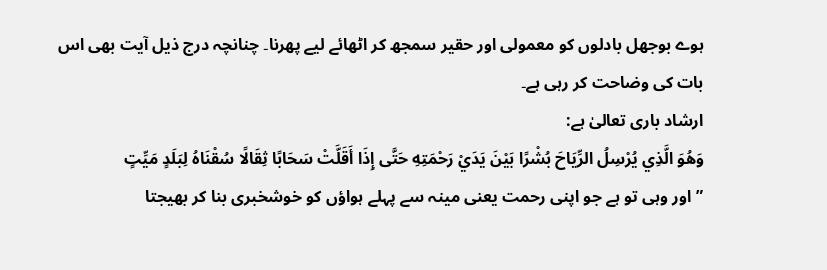ہوے بوجھل بادلوں کو معمولی اور حقیر سمجھ کر اٹھائے لیے پھرنا۔ چنانچہ درج ذیل آیت بھی اس بات کی وضاحت کر رہی ہے۔
ارشاد باری تعالیٰ ہے:
وَهُوَ الَّذِي يُرْسِلُ الرِّيَاحَ بُشْرًا بَيْنَ يَدَيْ رَحْمَتِهِ حَتَّى إِذَا أَقَلَّتْ سَحَابًا ثِقَالًا سُقْنَاهُ لِبَلَدٍ مَيِّتٍ
”اور وہی تو ہے جو اپنی رحمت یعنی مینہ سے پہلے ہواؤں کو خوشخبری بنا کر بھیجتا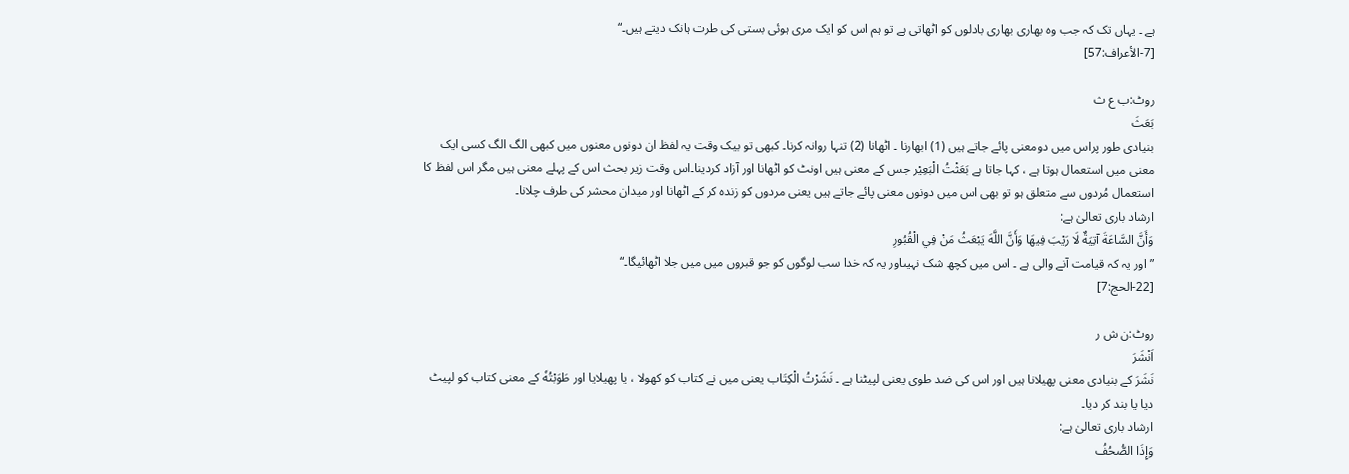ہے ۔ یہاں تک کہ جب وہ بھاری بھاری بادلوں کو اٹھاتی ہے تو ہم اس کو ایک مری ہوئی بستی کی طرت ہانک دیتے ہیں۔“
[7-الأعراف:57]

روٹ:ب ع ث
بَعَثَ
بنیادی طور پراس میں دومعنی پائے جاتے ہیں (1) ابھارنا ۔ اٹھانا (2) تنہا روانہ کرنا۔ کبھی تو بیک وقت یہ لفظ ان دونوں معنوں میں کبھی الگ الگ کسی ایک معنی میں استعمال ہوتا ہے ، کہا جاتا ہے بَعَثْتُ الْبَعِیْر جس کے معنی ہیں اونٹ کو اٹھانا اور آزاد کردینا۔اس وقت زیر بحث اس کے پہلے معنی ہیں مگر اس لفظ کا استعمال مُردوں سے متعلق ہو تو بھی اس میں دونوں معنی پائے جاتے ہیں یعنی مردوں کو زندہ کر کے اٹھانا اور میدان محشر کی طرف چلانا۔
ارشاد باری تعالیٰ ہے:
وَأَنَّ السَّاعَةَ آتِيَةٌ لَا رَيْبَ فِيهَا وَأَنَّ اللَّهَ يَبْعَثُ مَنْ فِي الْقُبُورِ
”اور یہ کہ قیامت آنے والی ہے ۔ اس میں کچھ شک نہیںاور یہ کہ خدا سب لوگوں کو جو قبروں میں میں جلا اٹھائیگا۔“
[22-الحج:7]

روٹ:ن ش ر
اَنْشَرَ
نَشَرَ کے بنیادی معنی پھیلانا ہیں اور اس کی ضد طوی یعنی لپیٹنا ہے ۔ نَشَرْتُ الْكِتَاب یعنی میں نے کتاب کو کھولا ، یا پھیلایا اور طَوَبْتُهٗ کے معنی کتاب کو لپیٹ دیا یا بند کر دیا۔
ارشاد باری تعالیٰ ہے:
وَإِذَا الصُّحُفُ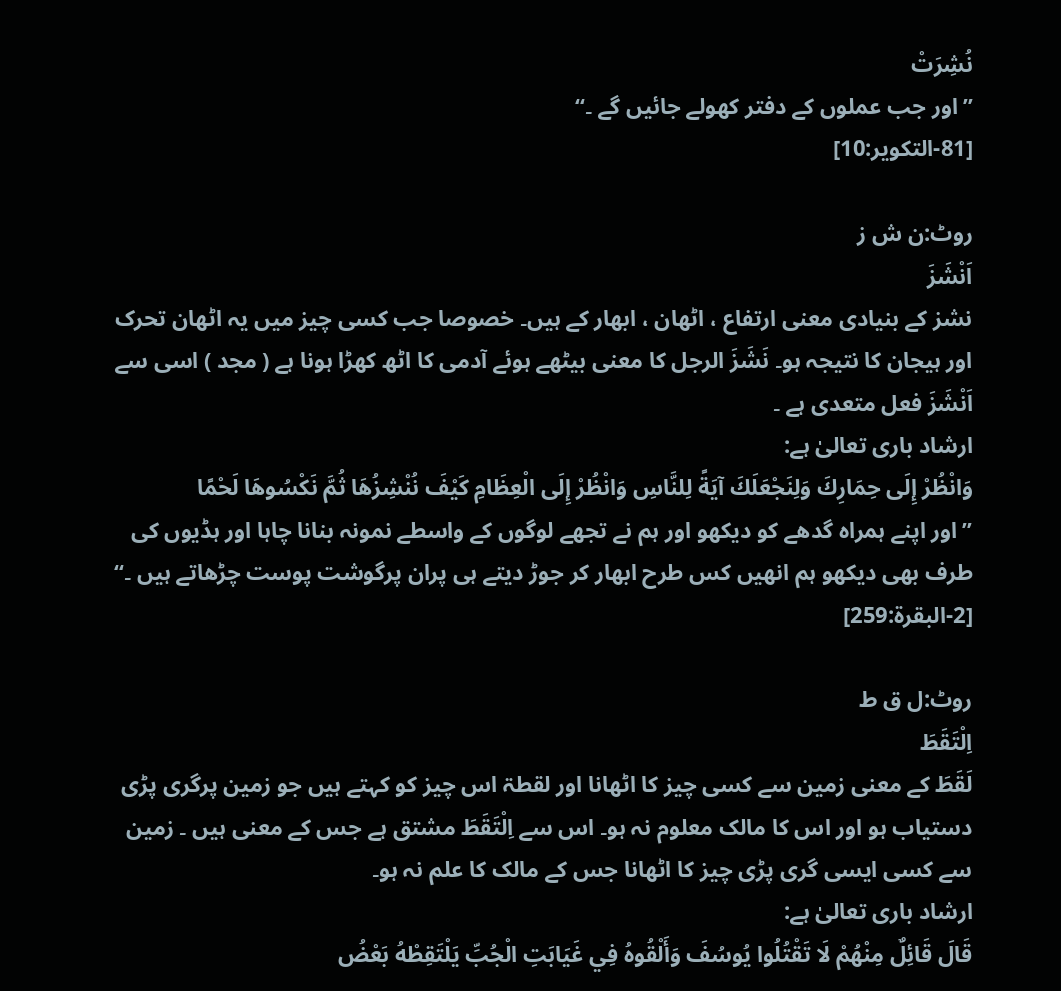نُشِرَتْ
”اور جب عملوں کے دفتر کھولے جائیں گے ۔“
[81-التكوير:10]

روٹ:ن ش ز
اَنْشَزَ
نشز کے بنیادی معنی ارتفاع ، اٹھان ، ابھار کے ہیں۔ خصوصا جب کسی چیز میں یہ اٹھان تحرک اور ہیجان کا نتیجہ ہو۔ نَشَزَ الرجل کا معنی بیٹھے ہوئے آدمی کا اٹھ کھڑا ہونا ہے ( مجد ) اسی سے اَنْشَزَ فعل متعدی ہے ۔
ارشاد باری تعالیٰ ہے:
وَانْظُرْ إِلَى حِمَارِكَ وَلِنَجْعَلَكَ آيَةً لِلنَّاسِ وَانْظُرْ إِلَى الْعِظَامِ كَيْفَ نُنْشِزُهَا ثُمَّ نَكْسُوهَا لَحْمًا
”اور اپنے ہمراہ گدھے کو دیکھو اور ہم نے تجھے لوگوں کے واسطے نمونہ بنانا چاہا اور ہڈیوں کی طرف بھی دیکھو ہم انھیں کس طرح ابھار کر جوڑ دیتے ہی پران پرگوشت پوست چڑھاتے ہیں ۔“
[2-البقرة:259]

روٹ:ل ق ط
اِلْتَقَطَ
لَقَطَ کے معنی زمین سے کسی چیز کا اٹھانا اور لقطۃ اس چیز کو کہتے ہیں جو زمین پرگری پڑی دستیاب ہو اور اس کا مالک معلوم نہ ہو۔ اس سے اِلْتَقَطَ مشتق ہے جس کے معنی ہیں ۔ زمین سے کسی ایسی گری پڑی چیز کا اٹھانا جس کے مالک کا علم نہ ہو۔
ارشاد باری تعالیٰ ہے:
قَالَ قَائِلٌ مِنْهُمْ لَا تَقْتُلُوا يُوسُفَ وَأَلْقُوهُ فِي غَيَابَتِ الْجُبِّ يَلْتَقِطْهُ بَعْضُ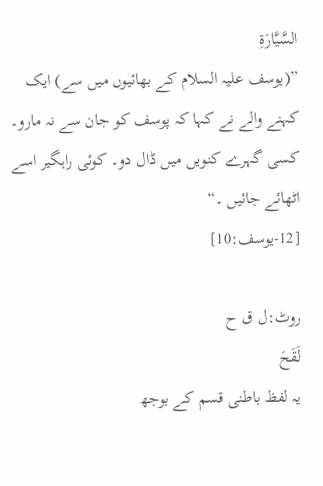السَّيَّارَةِ
”(یوسف علیہ السلام کے بھائیوں میں سے) ایک کہنے والے نے کہا کہ پوسف کو جان سے نہ مارو۔ کسی گہرے کنویں میں ڈال دو۔ کوئی راہگیر اسے اٹھائے جائیں ۔“
[12-يوسف:10]

روٹ:ل ق ح
لَقَحَ
یہ لفظ باطنی قسم کے بوجھ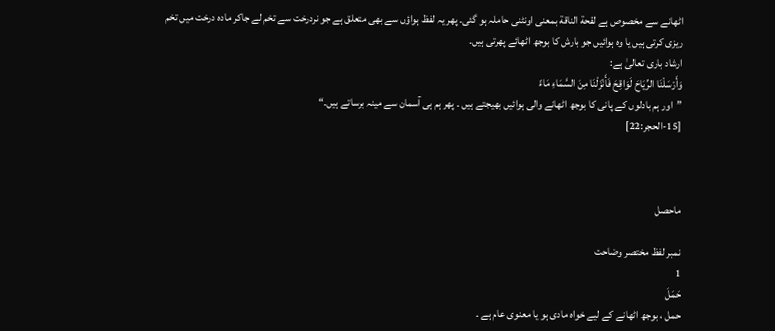اٹھانے سے مخصوص ہے لقحة الناقة بمعنی اونٹنی حاملہ ہو گئی۔ پھر یہ لفظ ہواؤں سے بھی متعلق ہے جو نردرخت سے تخم لے جاکر مادہ درخت میں تخم ریزی کرتی ہیں یا وہ ہوائیں جو بارش کا بوجھ اٹھائے پھرتی ہیں۔
ارشاد باری تعالیٰ ہے:
وَأَرْسَلْنَا الرِّيَاحَ لَوَاقِحَ فَأَنْزَلْنَا مِنَ السَّمَاءِ مَاءً
”اور ہم بادلوں کے پانی کا بوجھ اٹھانے والی ہوائیں بھیجتے ہیں ۔ پھر ہم ہی آسمان سے مینہ برساتے ہیں۔“
[15-الحجر:22]



ماحصل

نمبر لفظ مختصر وضاحت
1
حَمَلَ
حمل ، بوجھ اٹھانے کے لیے خواہ مادی ہو یا معنوی عام ہے ۔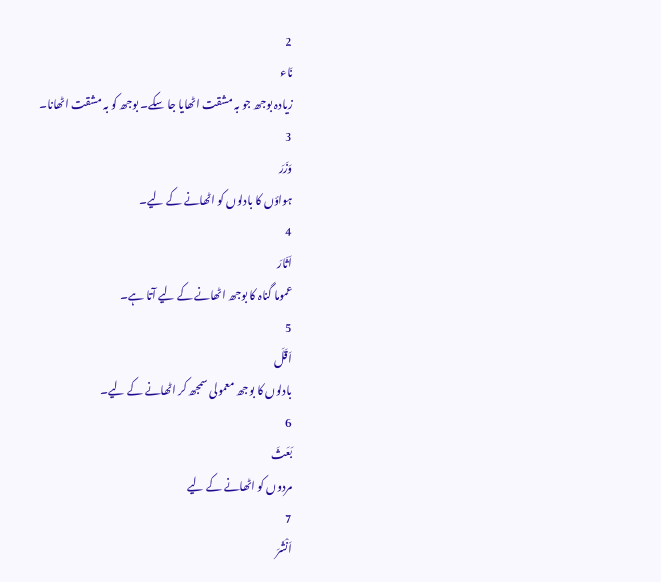2
نَاء
زیادہ بوجھ جو بہ مشقت اٹھایا جا سکے۔ بوجھ کو بہ مشقت اٹھانا۔
3
وَزَرَ
ہواؤں کا بادلوں کو اٹھانے کے لیے۔
4
اَثَارَ
عموما گناہ کا بوجھ اٹھانے کے لیے آتا ہے۔
5
اَقَلَ
بادلوں کا بوجھ معمولی سمجھ کر اٹھانے کے لیے۔
6
بَعَثَ
مردوں کو اٹھانے کے لیے
7
اَنْشَرَ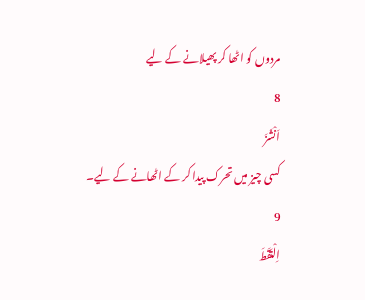مردوں کو اٹھا کر پھیلانے کے لیے
8
اَنْشَزَ
کسی چیز میں تحرک پیدا کر کے اٹھانے کے لیے۔
9
اِلْتَقَطَ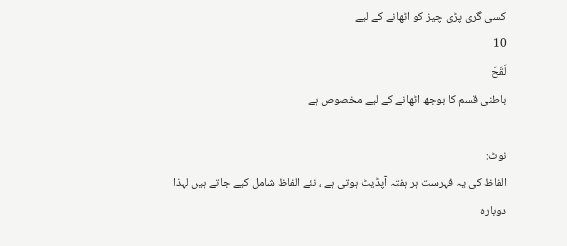کسی گری پڑی چیز کو اٹھانے کے لیے
10
لَقَحَ
باطنی قسم کا بوجھ اٹھانے کے لیے مخصوص ہے

نوٹ:
الفاظ کی یہ فہرست ہر ہفتہ آپڈیٹ ہوتی ہے ، نئے الفاظ شامل کیے جاتے ہیں لہذا دوبارہ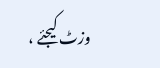وزٹ کیجئے ،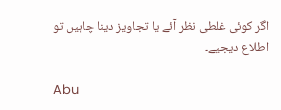اگر کوئی غلطی نظر آئے یا تجاویز دینا چاہیں تو اطلاع دیجیے۔

Abu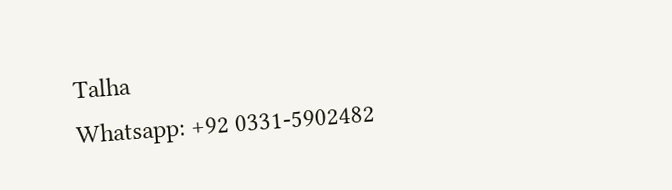Talha
Whatsapp: +92 0331-5902482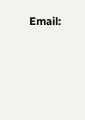Email: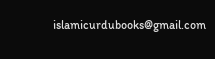islamicurdubooks@gmail.com